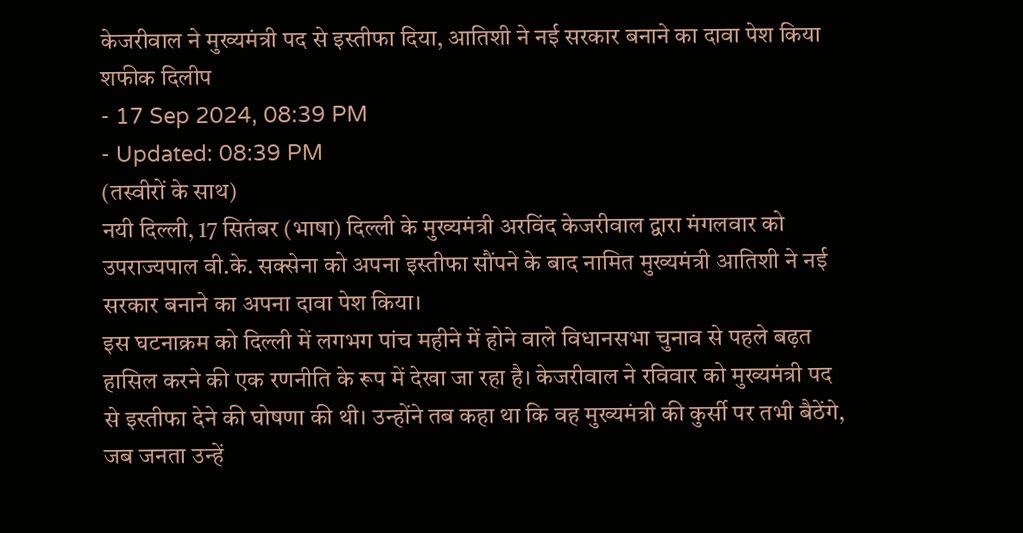केजरीवाल ने मुख्यमंत्री पद से इस्तीफा दिया, आतिशी ने नई सरकार बनाने का दावा पेश किया
शफीक दिलीप
- 17 Sep 2024, 08:39 PM
- Updated: 08:39 PM
(तस्वीरों के साथ)
नयी दिल्ली, 17 सितंबर (भाषा) दिल्ली के मुख्यमंत्री अरविंद केजरीवाल द्वारा मंगलवार को उपराज्यपाल वी.के. सक्सेना को अपना इस्तीफा सौंपने के बाद नामित मुख्यमंत्री आतिशी ने नई सरकार बनाने का अपना दावा पेश किया।
इस घटनाक्रम को दिल्ली में लगभग पांच महीने में होने वाले विधानसभा चुनाव से पहले बढ़त हासिल करने की एक रणनीति के रूप में देखा जा रहा है। केजरीवाल ने रविवार को मुख्यमंत्री पद से इस्तीफा देने की घोषणा की थी। उन्होंने तब कहा था कि वह मुख्यमंत्री की कुर्सी पर तभी बैठेंगे, जब जनता उन्हें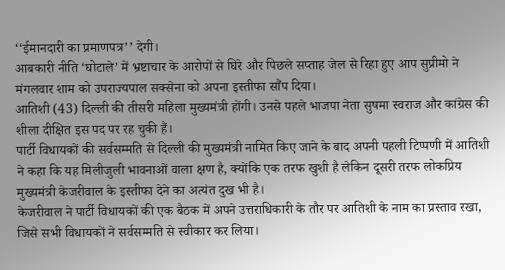‘‘ईमानदारी का प्रमाणपत्र’’ देगी।
आबकारी नीति ‘घोटाले’ में भ्रष्टाचार के आरोपों से घिरे और पिछले सप्ताह जेल से रिहा हुए आप सुप्रीमो ने मंगलवार शाम को उपराज्यपाल सक्सेना को अपना इस्तीफा सौंप दिया।
आतिशी (43) दिल्ली की तीसरी महिला मुख्यमंत्री होंगी। उनसे पहले भाजपा नेता सुषमा स्वराज और कांग्रेस की शीला दीक्षित इस पद पर रह चुकी हैं।
पार्टी विधायकों की सर्वसम्मति से दिल्ली की मुख्यमंत्री नामित किए जाने के बाद अपनी पहली टिप्पणी में आतिशी ने कहा कि यह मिलीजुली भावनाओं वाला क्षण है, क्योंकि एक तरफ खुशी है लेकिन दूसरी तरफ लोकप्रिय मुख्यमंत्री केजरीवाल के इस्तीफा देने का अत्यंत दुख भी है।
केजरीवाल ने पार्टी विधायकों की एक बैठक में अपने उत्तराधिकारी के तौर पर आतिशी के नाम का प्रस्ताव रखा, जिसे सभी विधायकों ने सर्वसम्मति से स्वीकार कर लिया।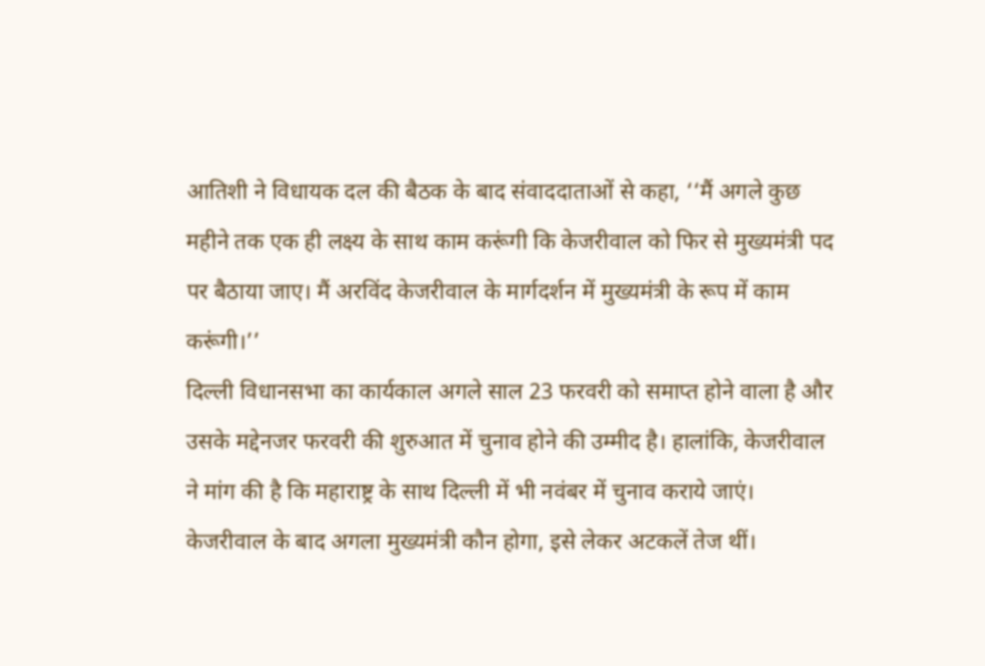आतिशी ने विधायक दल की बैठक के बाद संवाददाताओं से कहा, ‘‘मैं अगले कुछ महीने तक एक ही लक्ष्य के साथ काम करूंगी कि केजरीवाल को फिर से मुख्यमंत्री पद पर बैठाया जाए। मैं अरविंद केजरीवाल के मार्गदर्शन में मुख्यमंत्री के रूप में काम करूंगी।’’
दिल्ली विधानसभा का कार्यकाल अगले साल 23 फरवरी को समाप्त होने वाला है और उसके मद्देनजर फरवरी की शुरुआत में चुनाव होने की उम्मीद है। हालांकि, केजरीवाल ने मांग की है कि महाराष्ट्र के साथ दिल्ली में भी नवंबर में चुनाव कराये जाएं।
केजरीवाल के बाद अगला मुख्यमंत्री कौन होगा, इसे लेकर अटकलें तेज थीं।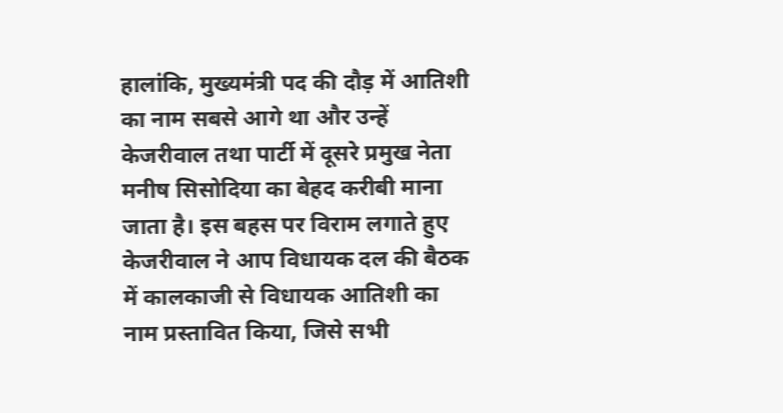हालांकि, मुख्यमंत्री पद की दौड़ में आतिशी का नाम सबसे आगे था और उन्हें केजरीवाल तथा पार्टी में दूसरे प्रमुख नेता मनीष सिसोदिया का बेहद करीबी माना जाता है। इस बहस पर विराम लगाते हुए केजरीवाल ने आप विधायक दल की बैठक में कालकाजी से विधायक आतिशी का नाम प्रस्तावित किया, जिसे सभी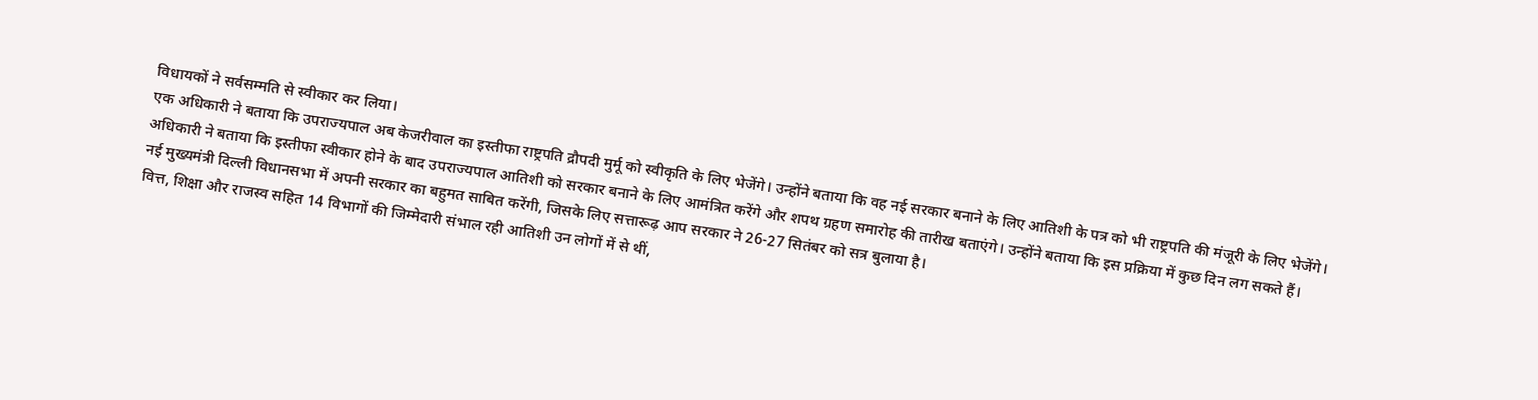विधायकों ने सर्वसम्मति से स्वीकार कर लिया।
एक अधिकारी ने बताया कि उपराज्यपाल अब केजरीवाल का इस्तीफा राष्ट्रपति द्रौपदी मुर्मू को स्वीकृति के लिए भेजेंगे। उन्होंने बताया कि वह नई सरकार बनाने के लिए आतिशी के पत्र को भी राष्ट्रपति की मंजूरी के लिए भेजेंगे।
अधिकारी ने बताया कि इस्तीफा स्वीकार होने के बाद उपराज्यपाल आतिशी को सरकार बनाने के लिए आमंत्रित करेंगे और शपथ ग्रहण समारोह की तारीख बताएंगे। उन्होंने बताया कि इस प्रक्रिया में कुछ दिन लग सकते हैं।
नई मुख्यमंत्री दिल्ली विधानसभा में अपनी सरकार का बहुमत साबित करेंगी, जिसके लिए सत्तारूढ़ आप सरकार ने 26-27 सितंबर को सत्र बुलाया है।
वित्त, शिक्षा और राजस्व सहित 14 विभागों की जिम्मेदारी संभाल रही आतिशी उन लोगों में से थीं,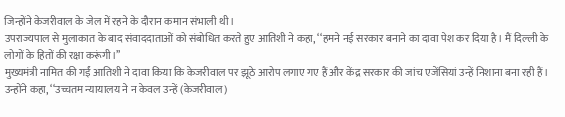जिन्होंने केजरीवाल के जेल में रहने के दौरान कमान संभाली थी।
उपराज्यपाल से मुलाकात के बाद संवाददाताओं को संबोधित करते हुए आतिशी ने कहा, ‘‘हमने नई सरकार बनाने का दावा पेश कर दिया है। मैं दिल्ली के लोगों के हितों की रक्षा करूंगी।’’
मुख्यमंत्री नामित की गईं आतिशी ने दावा किया कि केजरीवाल पर झूठे आरोप लगाए गए हैं और केंद्र सरकार की जांच एजेंसियां उन्हें निशाना बना रही हैं।
उन्होंने कहा, ‘‘उच्चतम न्यायालय ने न केवल उन्हें (केजरीवाल)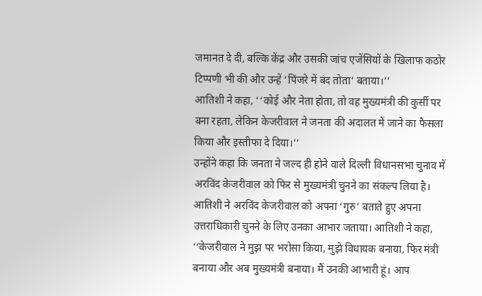जमानत दे दी, बल्कि केंद्र और उसकी जांच एजेंसियों के खिलाफ कठोर टिप्पणी भी की और उन्हें ‘पिंजरे में बंद तोता’ बताया।’’
आतिशी ने कहा, ‘‘कोई और नेता होता, तो वह मुख्यमंत्री की कुर्सी पर बना रहता, लेकिन केजरीवाल ने जनता की अदालत में जाने का फैसला किया और इस्तीफा दे दिया।’’
उन्होंने कहा कि जनता ने जल्द ही होने वाले दिल्ली विधानसभा चुनाव में अरविंद केजरीवाल को फिर से मुख्यमंत्री चुनने का संकल्प लिया है।
आतिशी ने अरविंद केजरीवाल को अपना ‘गुरु’ बताते हुए अपना उत्तराधिकारी चुनने के लिए उनका आभार जताया। आतिशी ने कहा, ‘‘केजरीवाल ने मुझ पर भरोसा किया, मुझे विधायक बनाया, फिर मंत्री बनाया और अब मुख्यमंत्री बनाया। मैं उनकी आभारी हूं। आप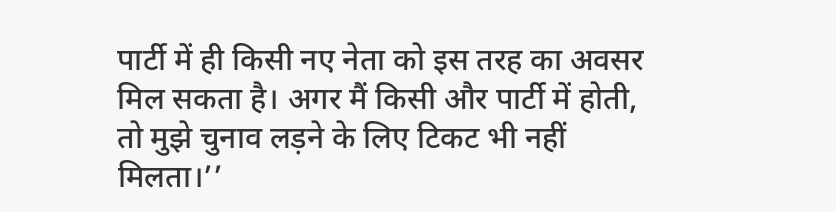पार्टी में ही किसी नए नेता को इस तरह का अवसर मिल सकता है। अगर मैं किसी और पार्टी में होती, तो मुझे चुनाव लड़ने के लिए टिकट भी नहीं मिलता।’’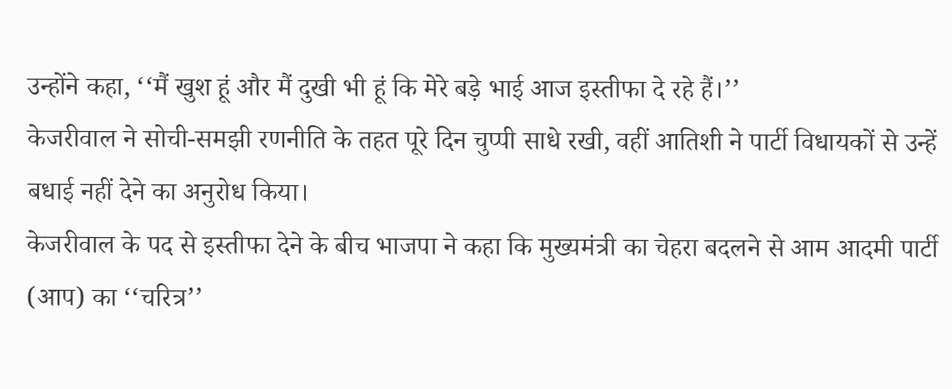उन्होंने कहा, ‘‘मैं खुश हूं और मैं दुखी भी हूं कि मेरे बड़े भाई आज इस्तीफा दे रहे हैं।’’
केजरीवाल ने सोची-समझी रणनीति के तहत पूरे दिन चुप्पी साधे रखी, वहीं आतिशी ने पार्टी विधायकों से उन्हें बधाई नहीं देने का अनुरोध किया।
केजरीवाल के पद से इस्तीफा देने के बीच भाजपा ने कहा कि मुख्यमंत्री का चेहरा बदलने से आम आदमी पार्टी (आप) का ‘‘चरित्र’’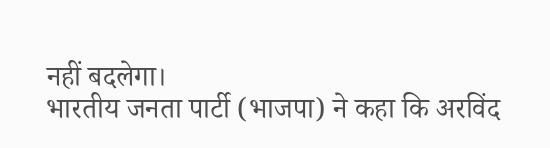नहीं बदलेगा।
भारतीय जनता पार्टी (भाजपा) ने कहा कि अरविंद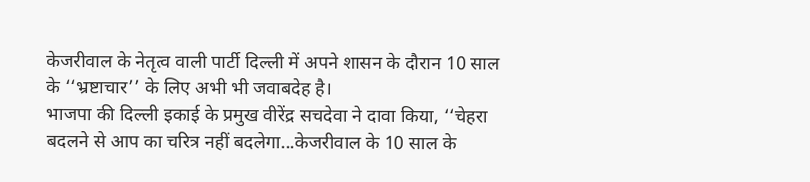केजरीवाल के नेतृत्व वाली पार्टी दिल्ली में अपने शासन के दौरान 10 साल के ‘‘भ्रष्टाचार’’ के लिए अभी भी जवाबदेह है।
भाजपा की दिल्ली इकाई के प्रमुख वीरेंद्र सचदेवा ने दावा किया, ‘‘चेहरा बदलने से आप का चरित्र नहीं बदलेगा...केजरीवाल के 10 साल के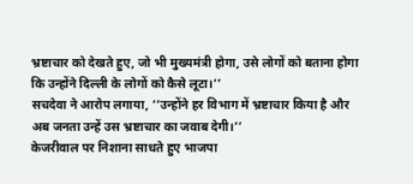भ्रष्टाचार को देखते हुए, जो भी मुख्यमंत्री होगा, उसे लोगों को बताना होगा कि उन्होंने दिल्ली के लोगों को कैसे लूटा।’’
सचदेवा ने आरोप लगाया, ‘‘उन्होंने हर विभाग में भ्रष्टाचार किया है और अब जनता उन्हें उस भ्रष्टाचार का जवाब देगी।’’
केजरीवाल पर निशाना साधते हुए भाजपा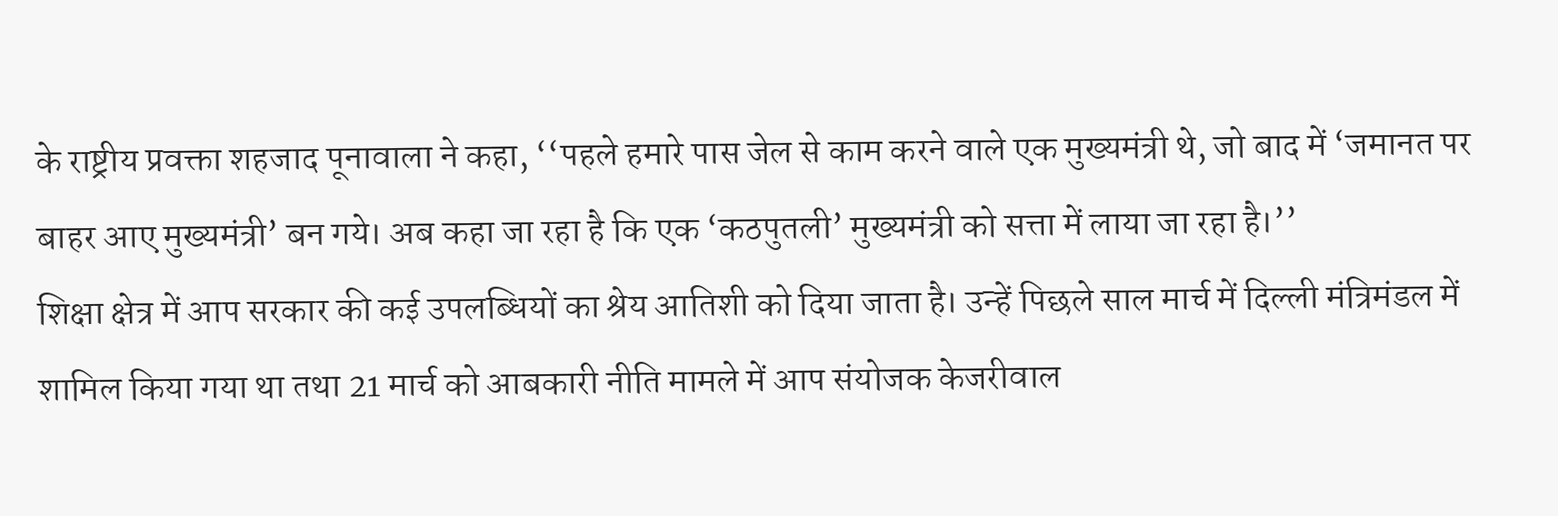के राष्ट्रीय प्रवक्ता शहजाद पूनावाला ने कहा, ‘‘पहले हमारे पास जेल से काम करने वाले एक मुख्यमंत्री थे, जो बाद में ‘जमानत पर बाहर आए मुख्यमंत्री’ बन गये। अब कहा जा रहा है कि एक ‘कठपुतली’ मुख्यमंत्री को सत्ता में लाया जा रहा है।’’
शिक्षा क्षेत्र में आप सरकार की कई उपलब्धियों का श्रेय आतिशी को दिया जाता है। उन्हें पिछले साल मार्च में दिल्ली मंत्रिमंडल में शामिल किया गया था तथा 21 मार्च को आबकारी नीति मामले में आप संयोजक केजरीवाल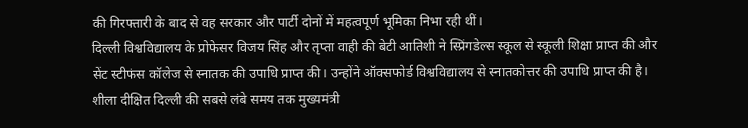की गिरफ्तारी के बाद से वह सरकार और पार्टी दोनों में महत्वपूर्ण भूमिका निभा रही थीं।
दिल्ली विश्वविद्यालय के प्रोफेसर विजय सिंह और तृप्ता वाही की बेटी आतिशी ने स्प्रिंगडेल्स स्कूल से स्कूली शिक्षा प्राप्त की और सेंट स्टीफंस कॉलेज से स्नातक की उपाधि प्राप्त की। उन्होंने ऑक्सफोर्ड विश्वविद्यालय से स्नातकोत्तर की उपाधि प्राप्त की है।
शीला दीक्षित दिल्ली की सबसे लंबे समय तक मुख्यमंत्री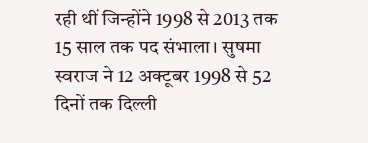रही थीं जिन्होंने 1998 से 2013 तक 15 साल तक पद संभाला। सुषमा स्वराज ने 12 अक्टूबर 1998 से 52 दिनों तक दिल्ली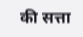की सत्ता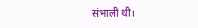संभाली थी।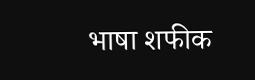भाषा शफीक